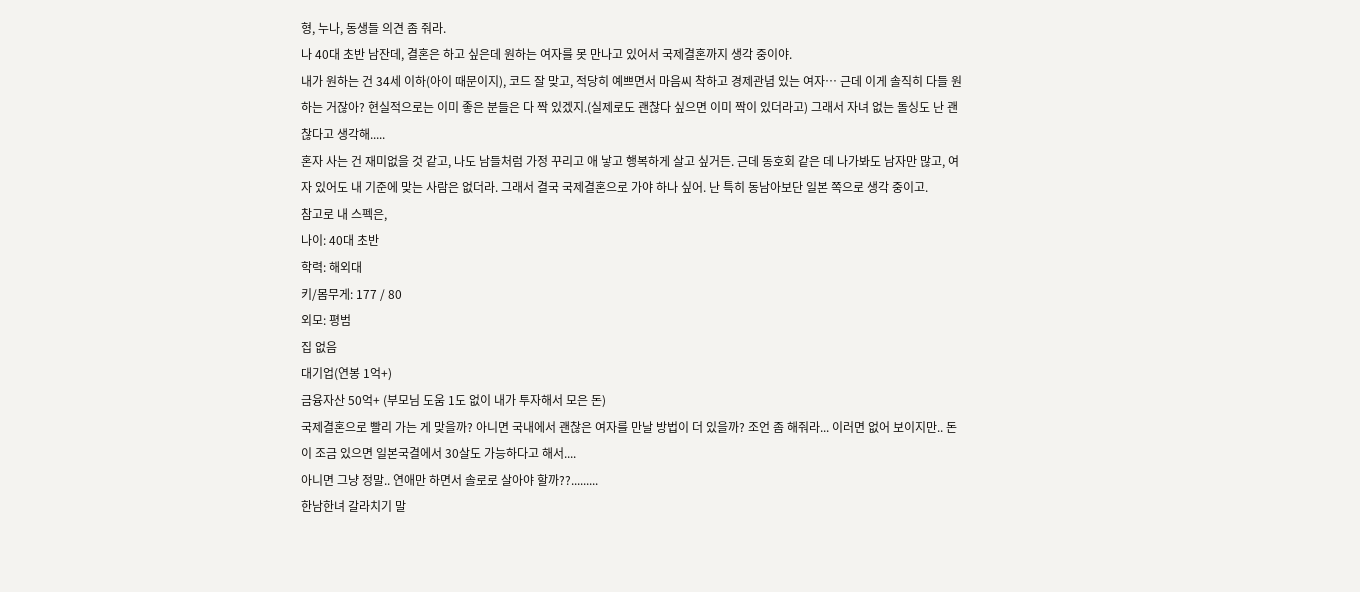형, 누나, 동생들 의견 좀 줘라.
나 40대 초반 남잔데, 결혼은 하고 싶은데 원하는 여자를 못 만나고 있어서 국제결혼까지 생각 중이야.
내가 원하는 건 34세 이하(아이 때문이지), 코드 잘 맞고, 적당히 예쁘면서 마음씨 착하고 경제관념 있는 여자… 근데 이게 솔직히 다들 원하는 거잖아? 현실적으로는 이미 좋은 분들은 다 짝 있겠지.(실제로도 괜찮다 싶으면 이미 짝이 있더라고) 그래서 자녀 없는 돌싱도 난 괜찮다고 생각해.....
혼자 사는 건 재미없을 것 같고, 나도 남들처럼 가정 꾸리고 애 낳고 행복하게 살고 싶거든. 근데 동호회 같은 데 나가봐도 남자만 많고, 여자 있어도 내 기준에 맞는 사람은 없더라. 그래서 결국 국제결혼으로 가야 하나 싶어. 난 특히 동남아보단 일본 쪽으로 생각 중이고.
참고로 내 스펙은,
나이: 40대 초반
학력: 해외대
키/몸무게: 177 / 80
외모: 평범
집 없음
대기업(연봉 1억+)
금융자산 50억+ (부모님 도움 1도 없이 내가 투자해서 모은 돈)
국제결혼으로 빨리 가는 게 맞을까? 아니면 국내에서 괜찮은 여자를 만날 방법이 더 있을까? 조언 좀 해줘라... 이러면 없어 보이지만.. 돈이 조금 있으면 일본국결에서 30살도 가능하다고 해서....
아니면 그냥 정말.. 연애만 하면서 솔로로 살아야 할까??.........
한남한녀 갈라치기 말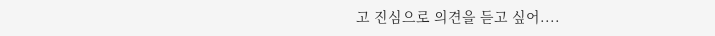고 진심으로 의견을 듣고 싶어....